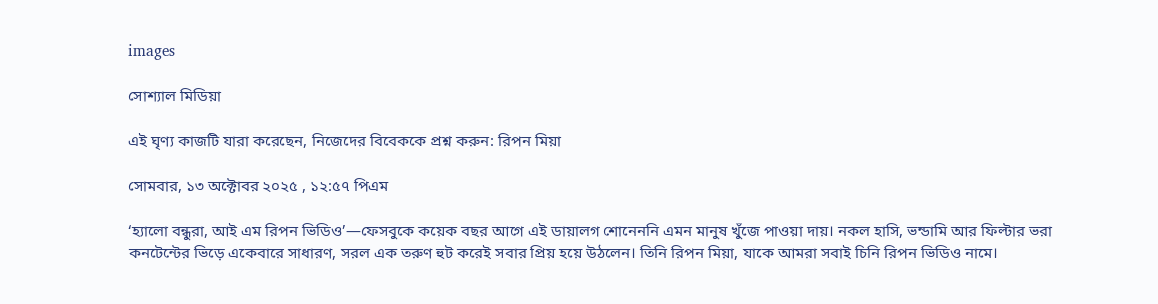images

সোশ্যাল মিডিয়া

এই ঘৃণ্য কাজটি যারা করেছেন, নিজেদের বিবেককে প্রশ্ন করুন: রিপন মিয়া

সোমবার, ১৩ অক্টোবর ২০২৫ , ১২:৫৭ পিএম

‘হ্যালো বন্ধুরা, আই এম রিপন ভিডিও’—ফেসবুকে কয়েক বছর আগে এই ডায়ালগ শোনেননি এমন মানুষ খুঁজে পাওয়া দায়। নকল হাসি, ভন্ডামি আর ফিল্টার ভরা কনটেন্টের ভিড়ে একেবারে সাধারণ, সরল এক তরুণ হুট করেই সবার প্রিয় হয়ে উঠলেন। তিনি রিপন মিয়া, যাকে আমরা সবাই চিনি রিপন ভিডিও নামে।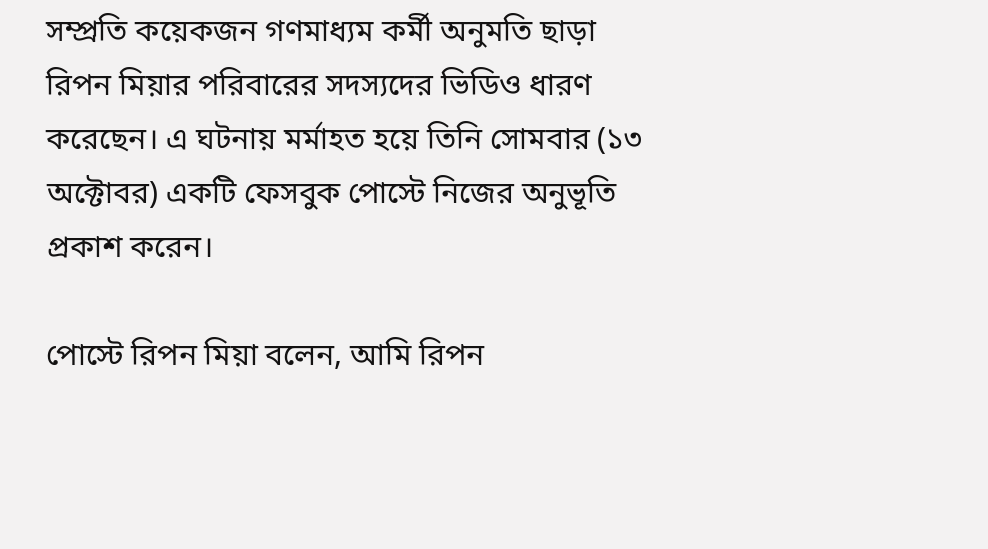সম্প্রতি কয়েকজন গণমাধ্যম কর্মী অনুমতি ছাড়া রিপন মিয়ার পরিবারের সদস্যদের ভিডিও ধারণ করেছেন। এ ঘটনায় মর্মাহত হয়ে তিনি সোমবার (১৩ অক্টোবর) একটি ফেসবুক পোস্টে নিজের অনুভূতি প্রকাশ করেন।

পোস্টে রিপন মিয়া বলেন, আমি রিপন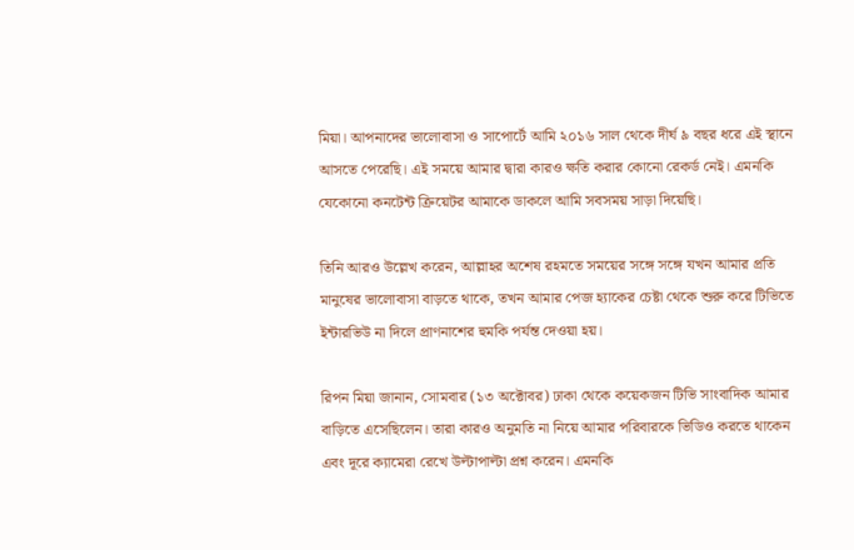মিয়া। আপনাদের ভালোবাসা ও সাপোর্টে আমি ২০১৬ সাল থেকে দীর্ঘ ৯ বছর ধরে এই স্থানে আসতে পেরেছি। এই সময়ে আমার দ্বারা কারও ক্ষতি করার কোনো রেকর্ড নেই। এমনকি যেকোনো কনটেন্ট ক্রিয়েটর আমাকে ডাকলে আমি সবসময় সাড়া দিয়েছি।

তিনি আরও উল্লেখ করেন, আল্লাহর অশেষ রহমতে সময়ের সঙ্গে সঙ্গে যখন আমার প্রতি মানুষের ভালোবাসা বাড়তে থাকে, তখন আমার পেজ হ্যাকের চেষ্টা থেকে শুরু করে টিভিতে ইন্টারভিউ না দিলে প্রাণনাশের হুমকি পর্যন্ত দেওয়া হয়।

রিপন মিয়া জানান, সোমবার (১৩ অক্টোবর) ঢাকা থেকে কয়েকজন টিভি সাংবাদিক আমার বাড়িতে এসেছিলেন। তারা কারও অনুমতি না নিয়ে আমার পরিবারকে ভিডিও করতে থাকেন এবং দূরে ক্যামেরা রেখে উল্টাপাল্টা প্রশ্ন করেন। এমনকি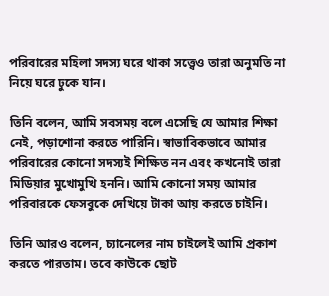পরিবারের মহিলা সদস্য ঘরে থাকা সত্ত্বেও তারা অনুমতি না নিয়ে ঘরে ঢুকে যান।

তিনি বলেন, আমি সবসময় বলে এসেছি যে আমার শিক্ষা নেই, পড়াশোনা করতে পারিনি। স্বাভাবিকভাবে আমার পরিবারের কোনো সদস্যই শিক্ষিত নন এবং কখনোই তারা মিডিয়ার মুখোমুখি হননি। আমি কোনো সময় আমার পরিবারকে ফেসবুকে দেখিয়ে টাকা আয় করতে চাইনি।

তিনি আরও বলেন, চ্যানেলের নাম চাইলেই আমি প্রকাশ করতে পারতাম। তবে কাউকে ছোট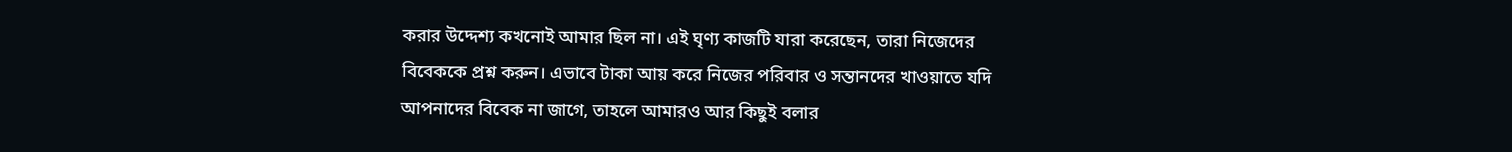করার উদ্দেশ্য কখনোই আমার ছিল না। এই ঘৃণ্য কাজটি যারা করেছেন, তারা নিজেদের বিবেককে প্রশ্ন করুন। এভাবে টাকা আয় করে নিজের পরিবার ও সন্তানদের খাওয়াতে যদি আপনাদের বিবেক না জাগে, তাহলে আমারও আর কিছুই বলার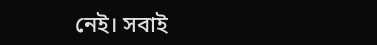নেই। সবাই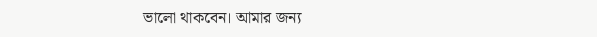ভালো থাকবেন। আমার জন্য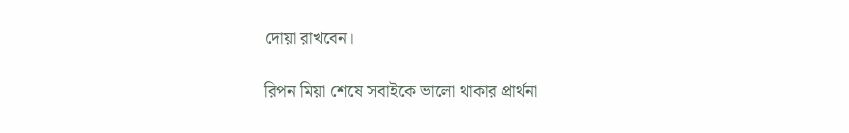দোয়া রাখবেন।

রিপন মিয়া শেষে সবাইকে ভালো থাকার প্রার্থনা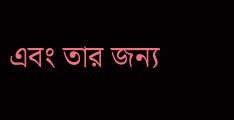এবং তার জন্য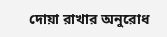দোয়া রাখার অনুরোধ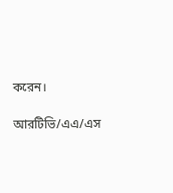করেন।

আরটিভি/এএ/এস